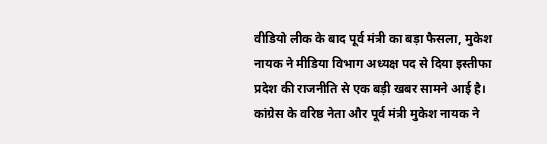वीडियो लीक के बाद पूर्व मंत्री का बड़ा फैसला, मुकेश नायक ने मीडिया विभाग अध्यक्ष पद से दिया इस्तीफा
प्रदेश की राजनीति से एक बड़ी खबर सामने आई है। कांग्रेस के वरिष्ठ नेता और पूर्व मंत्री मुकेश नायक ने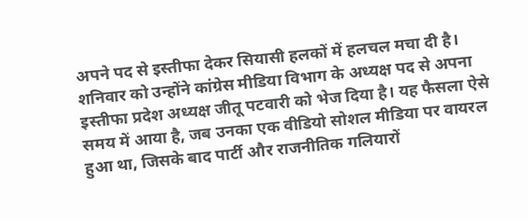अपने पद से इस्तीफा देकर सियासी हलकों में हलचल मचा दी है। शनिवार को उन्होंने कांग्रेस मीडिया विभाग के अध्यक्ष पद से अपना इस्तीफा प्रदेश अध्यक्ष जीतू पटवारी को भेज दिया है। यह फैसला ऐसे समय में आया है, जब उनका एक वीडियो सोशल मीडिया पर वायरल हुआ था, जिसके बाद पार्टी और राजनीतिक गलियारों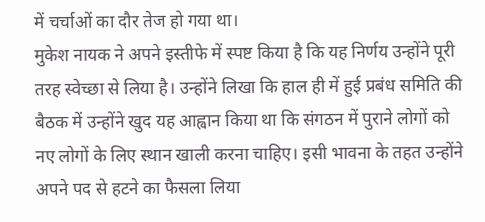में चर्चाओं का दौर तेज हो गया था।
मुकेश नायक ने अपने इस्तीफे में स्पष्ट किया है कि यह निर्णय उन्होंने पूरी तरह स्वेच्छा से लिया है। उन्होंने लिखा कि हाल ही में हुई प्रबंध समिति की बैठक में उन्होंने खुद यह आह्वान किया था कि संगठन में पुराने लोगों को नए लोगों के लिए स्थान खाली करना चाहिए। इसी भावना के तहत उन्होंने अपने पद से हटने का फैसला लिया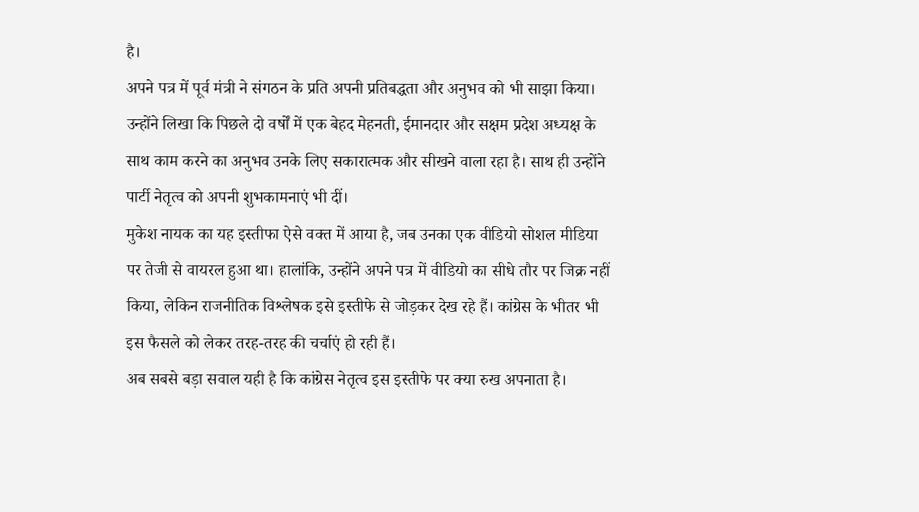है।
अपने पत्र में पूर्व मंत्री ने संगठन के प्रति अपनी प्रतिबद्धता और अनुभव को भी साझा किया। उन्होंने लिखा कि पिछले दो वर्षों में एक बेहद मेहनती, ईमानदार और सक्षम प्रदेश अध्यक्ष के साथ काम करने का अनुभव उनके लिए सकारात्मक और सीखने वाला रहा है। साथ ही उन्होंने पार्टी नेतृत्व को अपनी शुभकामनाएं भी दीं।
मुकेश नायक का यह इस्तीफा ऐसे वक्त में आया है, जब उनका एक वीडियो सोशल मीडिया पर तेजी से वायरल हुआ था। हालांकि, उन्होंने अपने पत्र में वीडियो का सीधे तौर पर जिक्र नहीं किया, लेकिन राजनीतिक विश्लेषक इसे इस्तीफे से जोड़कर देख रहे हैं। कांग्रेस के भीतर भी इस फैसले को लेकर तरह-तरह की चर्चाएं हो रही हैं।
अब सबसे बड़ा सवाल यही है कि कांग्रेस नेतृत्व इस इस्तीफे पर क्या रुख अपनाता है।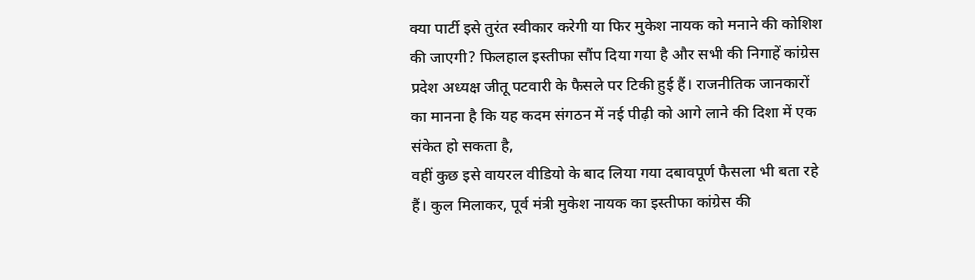क्या पार्टी इसे तुरंत स्वीकार करेगी या फिर मुकेश नायक को मनाने की कोशिश की जाएगी? फिलहाल इस्तीफा सौंप दिया गया है और सभी की निगाहें कांग्रेस प्रदेश अध्यक्ष जीतू पटवारी के फैसले पर टिकी हुई हैं। राजनीतिक जानकारों का मानना है कि यह कदम संगठन में नई पीढ़ी को आगे लाने की दिशा में एक संकेत हो सकता है,
वहीं कुछ इसे वायरल वीडियो के बाद लिया गया दबावपूर्ण फैसला भी बता रहे हैं। कुल मिलाकर, पूर्व मंत्री मुकेश नायक का इस्तीफा कांग्रेस की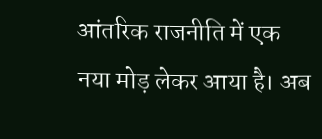आंतरिक राजनीति में एक नया मोड़ लेकर आया है। अब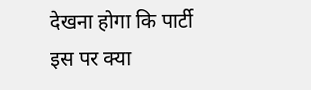देखना होगा कि पार्टी इस पर क्या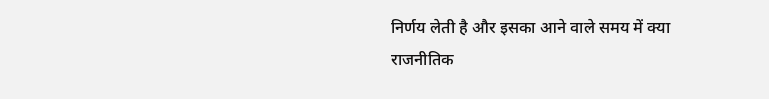निर्णय लेती है और इसका आने वाले समय में क्या राजनीतिक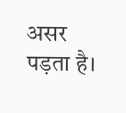असर पड़ता है।